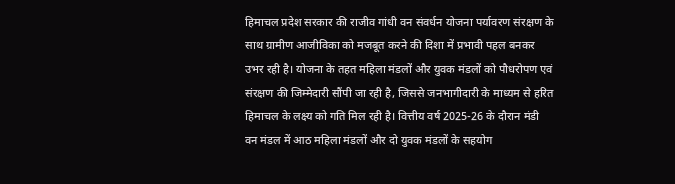हिमाचल प्रदेश सरकार की राजीव गांधी वन संवर्धन योजना पर्यावरण संरक्षण के साथ ग्रामीण आजीविका को मजबूत करने की दिशा में प्रभावी पहल बनकर उभर रही है। योजना के तहत महिला मंडलों और युवक मंडलों को पौधरोपण एवं संरक्षण की जिम्मेदारी सौंपी जा रही है, जिससे जनभागीदारी के माध्यम से हरित हिमाचल के लक्ष्य को गति मिल रही है। वित्तीय वर्ष 2025-26 के दौरान मंडी वन मंडल में आठ महिला मंडलों और दो युवक मंडलों के सहयोग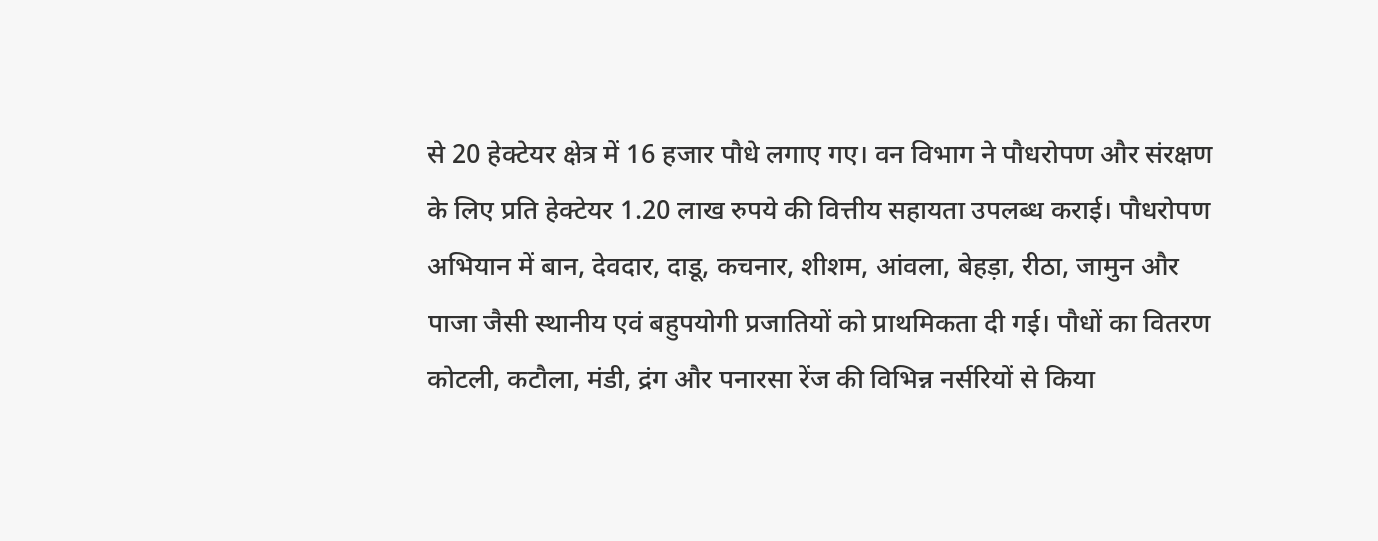से 20 हेक्टेयर क्षेत्र में 16 हजार पौधे लगाए गए। वन विभाग ने पौधरोपण और संरक्षण के लिए प्रति हेक्टेयर 1.20 लाख रुपये की वित्तीय सहायता उपलब्ध कराई। पौधरोपण अभियान में बान, देवदार, दाडू, कचनार, शीशम, आंवला, बेहड़ा, रीठा, जामुन और पाजा जैसी स्थानीय एवं बहुपयोगी प्रजातियों को प्राथमिकता दी गई। पौधों का वितरण कोटली, कटौला, मंडी, द्रंग और पनारसा रेंज की विभिन्न नर्सरियों से किया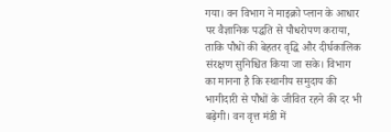गया। वन विभाग ने माइक्रो प्लान के आधार पर वैज्ञानिक पद्धति से पौधरोपण कराया, ताकि पौधों की बेहतर वृद्धि और दीर्घकालिक संरक्षण सुनिश्चित किया जा सके। विभाग का मानना है कि स्थानीय समुदाय की भागीदारी से पौधों के जीवित रहने की दर भी बढ़ेगी। वन वृत्त मंडी में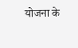योजना के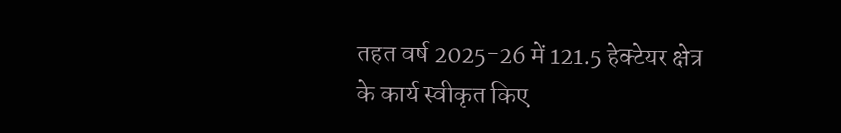तहत वर्ष 2025-26 में 121.5 हेक्टेयर क्षेत्र के कार्य स्वीकृत किए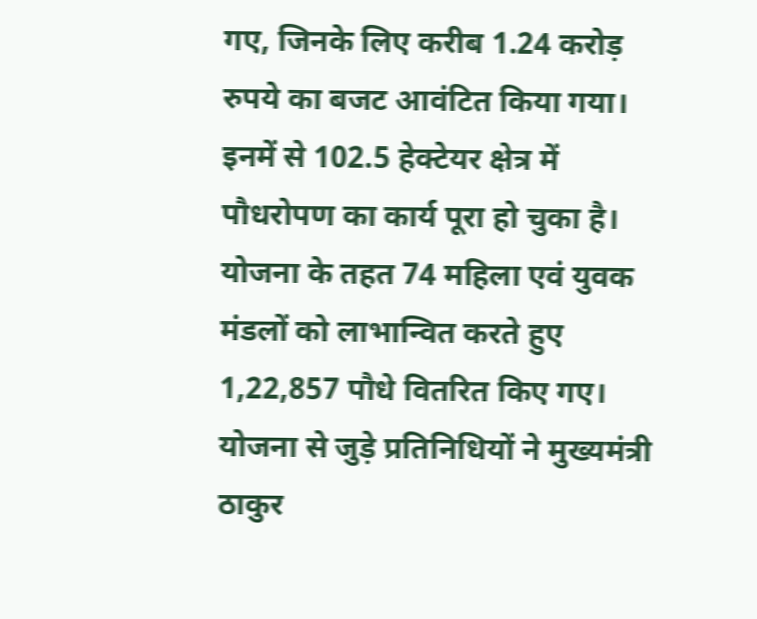गए, जिनके लिए करीब 1.24 करोड़ रुपये का बजट आवंटित किया गया। इनमें से 102.5 हेक्टेयर क्षेत्र में पौधरोपण का कार्य पूरा हो चुका है। योजना के तहत 74 महिला एवं युवक मंडलों को लाभान्वित करते हुए 1,22,857 पौधे वितरित किए गए। योजना से जुड़े प्रतिनिधियों ने मुख्यमंत्री ठाकुर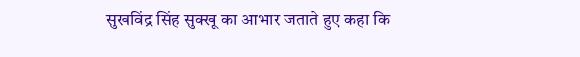सुखविंद्र सिंह सुक्खू का आभार जताते हुए कहा कि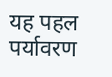यह पहल पर्यावरण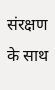संरक्षण के साथ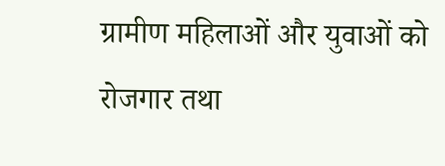ग्रामीण महिलाओं और युवाओं को रोजगार तथा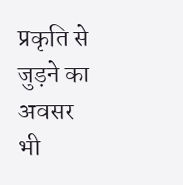प्रकृति से जुड़ने का अवसर भी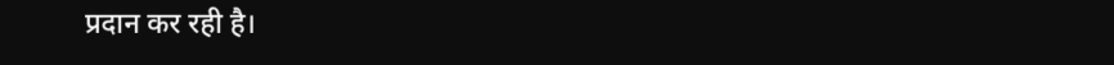प्रदान कर रही है।